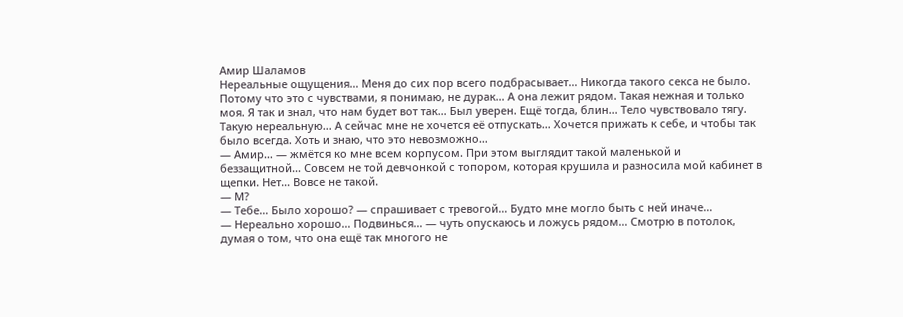Амир Шаламов
Нереальные ощущения… Меня до сих пор всего подбрасывает… Никогда такого секса не было. Потому что это с чувствами, я понимаю, не дурак… А она лежит рядом. Такая нежная и только моя. Я так и знал, что нам будет вот так… Был уверен. Ещё тогда, блин… Тело чувствовало тягу. Такую нереальную… А сейчас мне не хочется её отпускать… Хочется прижать к себе, и чтобы так было всегда. Хоть и знаю, что это невозможно…
— Амир… — жмётся ко мне всем корпусом. При этом выглядит такой маленькой и беззащитной… Совсем не той девчонкой с топором, которая крушила и разносила мой кабинет в щепки. Нет… Вовсе не такой.
— М?
— Тебе… Было хорошо? — спрашивает с тревогой… Будто мне могло быть с ней иначе…
— Нереально хорошо… Подвинься… — чуть опускаюсь и ложусь рядом… Смотрю в потолок, думая о том, что она ещё так многого не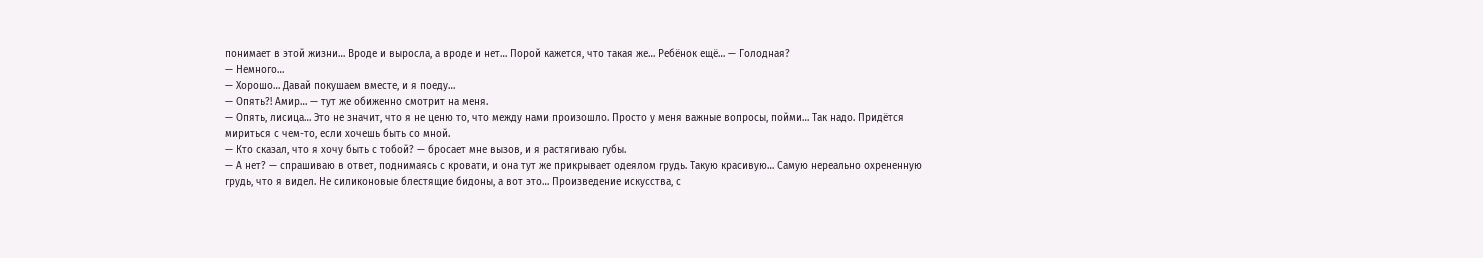понимает в этой жизни… Вроде и выросла, а вроде и нет… Порой кажется, что такая же… Ребёнок ещё… — Голодная?
— Немного…
— Хорошо… Давай покушаем вместе, и я поеду…
— Опять?! Амир… — тут же обиженно смотрит на меня.
— Опять, лисица… Это не значит, что я не ценю то, что между нами произошло. Просто у меня важные вопросы, пойми… Так надо. Придётся мириться с чем-то, если хочешь быть со мной.
— Кто сказал, что я хочу быть с тобой? — бросает мне вызов, и я растягиваю губы.
— А нет? — спрашиваю в ответ, поднимаясь с кровати, и она тут же прикрывает одеялом грудь. Такую красивую… Самую нереально охрененную грудь, что я видел. Не силиконовые блестящие бидоны, а вот это… Произведение искусства, с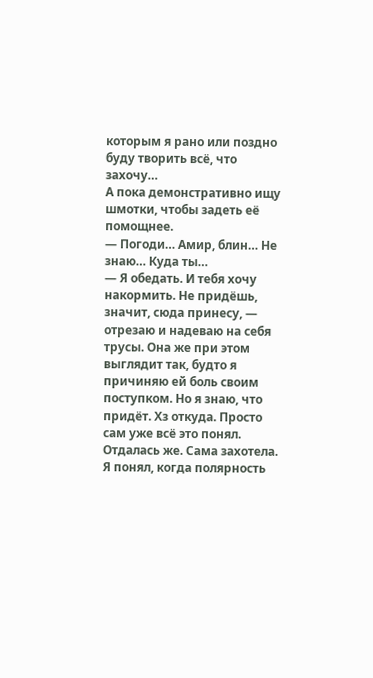которым я рано или поздно буду творить всё, что захочу…
А пока демонстративно ищу шмотки, чтобы задеть её помощнее.
— Погоди… Амир, блин… Не знаю… Куда ты…
— Я обедать. И тебя хочу накормить. Не придёшь, значит, сюда принесу, — отрезаю и надеваю на себя трусы. Она же при этом выглядит так, будто я причиняю ей боль своим поступком. Но я знаю, что придёт. Хз откуда. Просто сам уже всё это понял. Отдалась же. Сама захотела. Я понял, когда полярность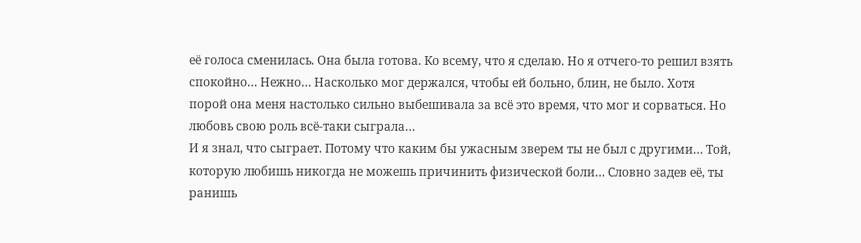её голоса сменилась. Она была готова. Ко всему, что я сделаю. Но я отчего-то решил взять спокойно… Нежно… Насколько мог держался, чтобы ей больно, блин, не было. Хотя порой она меня настолько сильно выбешивала за всё это время, что мог и сорваться. Но любовь свою роль всё-таки сыграла…
И я знал, что сыграет. Потому что каким бы ужасным зверем ты не был с другими… Той, которую любишь никогда не можешь причинить физической боли… Словно задев её, ты ранишь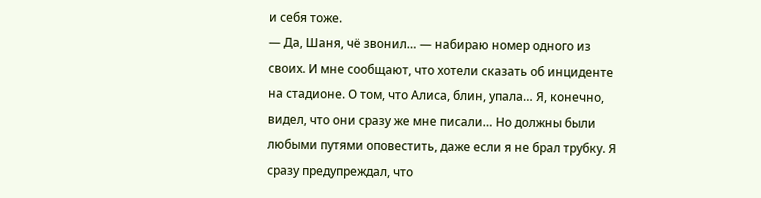и себя тоже.
— Да, Шаня, чё звонил… — набираю номер одного из своих. И мне сообщают, что хотели сказать об инциденте на стадионе. О том, что Алиса, блин, упала… Я, конечно, видел, что они сразу же мне писали… Но должны были любыми путями оповестить, даже если я не брал трубку. Я сразу предупреждал, что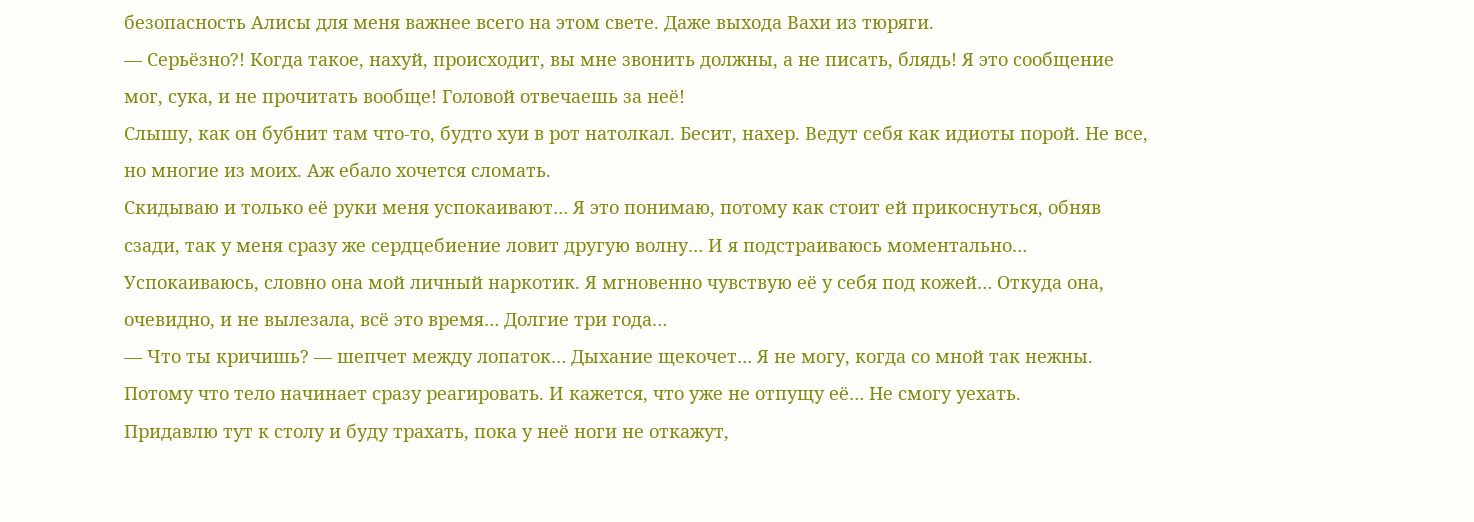безопасность Алисы для меня важнее всего на этом свете. Даже выхода Вахи из тюряги.
— Серьёзно?! Когда такое, нахуй, происходит, вы мне звонить должны, а не писать, блядь! Я это сообщение мог, сука, и не прочитать вообще! Головой отвечаешь за неё!
Слышу, как он бубнит там что-то, будто хуи в рот натолкал. Бесит, нахер. Ведут себя как идиоты порой. Не все, но многие из моих. Аж ебало хочется сломать.
Скидываю и только её руки меня успокаивают… Я это понимаю, потому как стоит ей прикоснуться, обняв сзади, так у меня сразу же сердцебиение ловит другую волну… И я подстраиваюсь моментально…
Успокаиваюсь, словно она мой личный наркотик. Я мгновенно чувствую её у себя под кожей… Откуда она, очевидно, и не вылезала, всё это время… Долгие три года…
— Что ты кричишь? — шепчет между лопаток… Дыхание щекочет… Я не могу, когда со мной так нежны. Потому что тело начинает сразу реагировать. И кажется, что уже не отпущу её… Не смогу уехать.
Придавлю тут к столу и буду трахать, пока у неё ноги не откажут,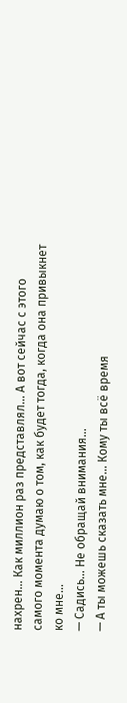нахрен… Как миллион раз представлял… А вот сейчас с этого самого момента думаю о том, как будет тогда, когда она привыкнет ко мне…
— Садись… Не обращай внимания…
— А ты можешь сказать мне… Кому ты всё время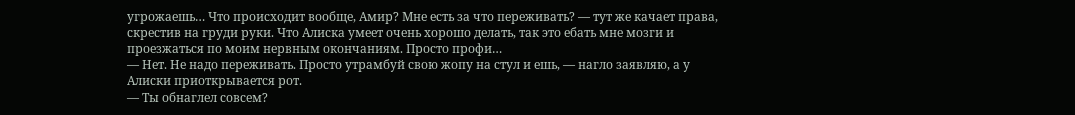угрожаешь… Что происходит вообще, Амир? Мне есть за что переживать? — тут же качает права, скрестив на груди руки. Что Алиска умеет очень хорошо делать, так это ебать мне мозги и проезжаться по моим нервным окончаниям. Просто профи…
— Нет. Не надо переживать. Просто утрамбуй свою жопу на стул и ешь, — нагло заявляю, а у Алиски приоткрывается рот.
— Ты обнаглел совсем?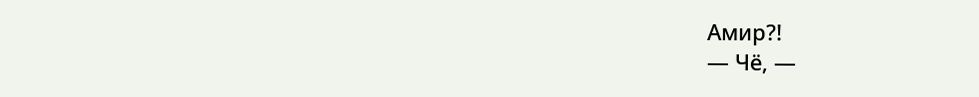Амир?!
— Чё, —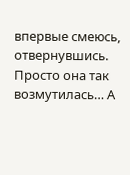впервые смеюсь, отвернувшись. Просто она так возмутилась… А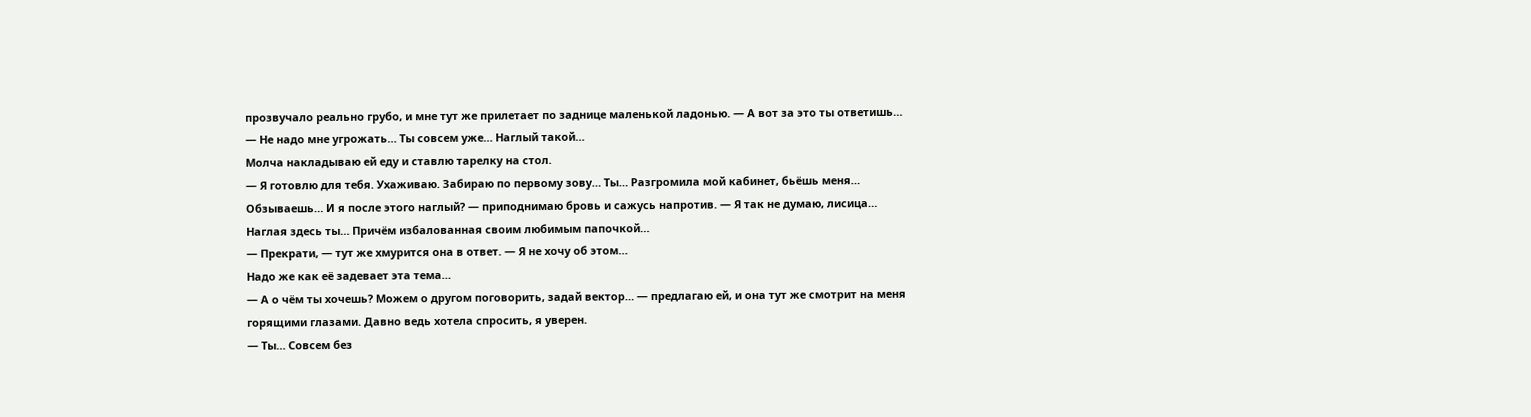прозвучало реально грубо, и мне тут же прилетает по заднице маленькой ладонью. — А вот за это ты ответишь…
— Не надо мне угрожать… Ты совсем уже… Наглый такой…
Молча накладываю ей еду и ставлю тарелку на стол.
— Я готовлю для тебя. Ухаживаю. Забираю по первому зову… Ты… Разгромила мой кабинет, бьёшь меня… Обзываешь… И я после этого наглый? — приподнимаю бровь и сажусь напротив. — Я так не думаю, лисица… Наглая здесь ты… Причём избалованная своим любимым папочкой…
— Прекрати, — тут же хмурится она в ответ. — Я не хочу об этом…
Надо же как её задевает эта тема…
— А о чём ты хочешь? Можем о другом поговорить, задай вектор… — предлагаю ей, и она тут же смотрит на меня горящими глазами. Давно ведь хотела спросить, я уверен.
— Ты… Совсем без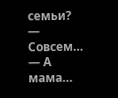семьи?
— Совсем…
— А мама…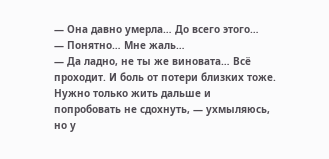— Она давно умерла… До всего этого…
— Понятно… Мне жаль…
— Да ладно, не ты же виновата… Всё проходит. И боль от потери близких тоже. Нужно только жить дальше и попробовать не сдохнуть, — ухмыляюсь, но у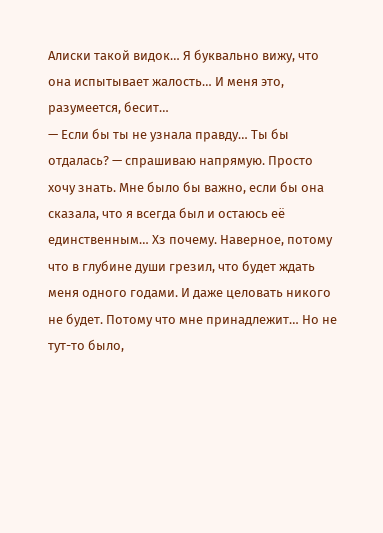Алиски такой видок… Я буквально вижу, что она испытывает жалость… И меня это, разумеется, бесит…
— Если бы ты не узнала правду… Ты бы отдалась? — спрашиваю напрямую. Просто хочу знать. Мне было бы важно, если бы она сказала, что я всегда был и остаюсь её единственным… Хз почему. Наверное, потому что в глубине души грезил, что будет ждать меня одного годами. И даже целовать никого не будет. Потому что мне принадлежит… Но не тут-то было,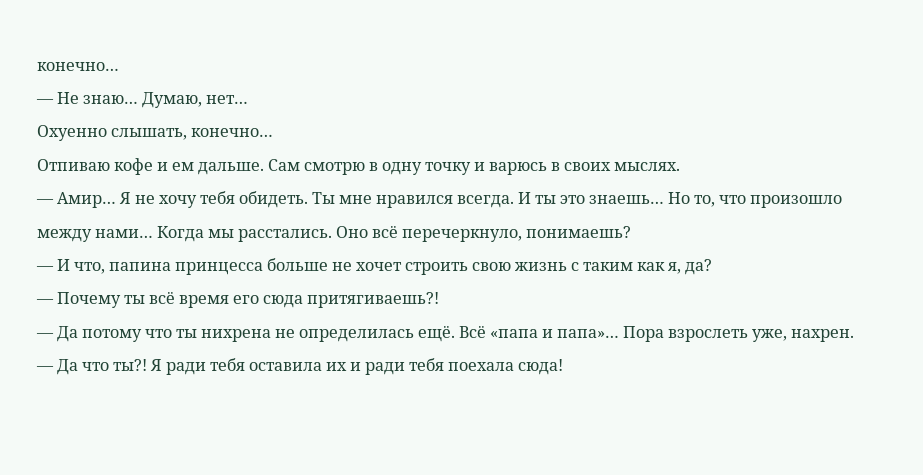конечно…
— Не знаю… Думаю, нет…
Охуенно слышать, конечно…
Отпиваю кофе и ем дальше. Сам смотрю в одну точку и варюсь в своих мыслях.
— Амир… Я не хочу тебя обидеть. Ты мне нравился всегда. И ты это знаешь… Но то, что произошло между нами… Когда мы расстались. Оно всё перечеркнуло, понимаешь?
— И что, папина принцесса больше не хочет строить свою жизнь с таким как я, да?
— Почему ты всё время его сюда притягиваешь?!
— Да потому что ты нихрена не определилась ещё. Всё «папа и папа»… Пора взрослеть уже, нахрен.
— Да что ты?! Я ради тебя оставила их и ради тебя поехала сюда!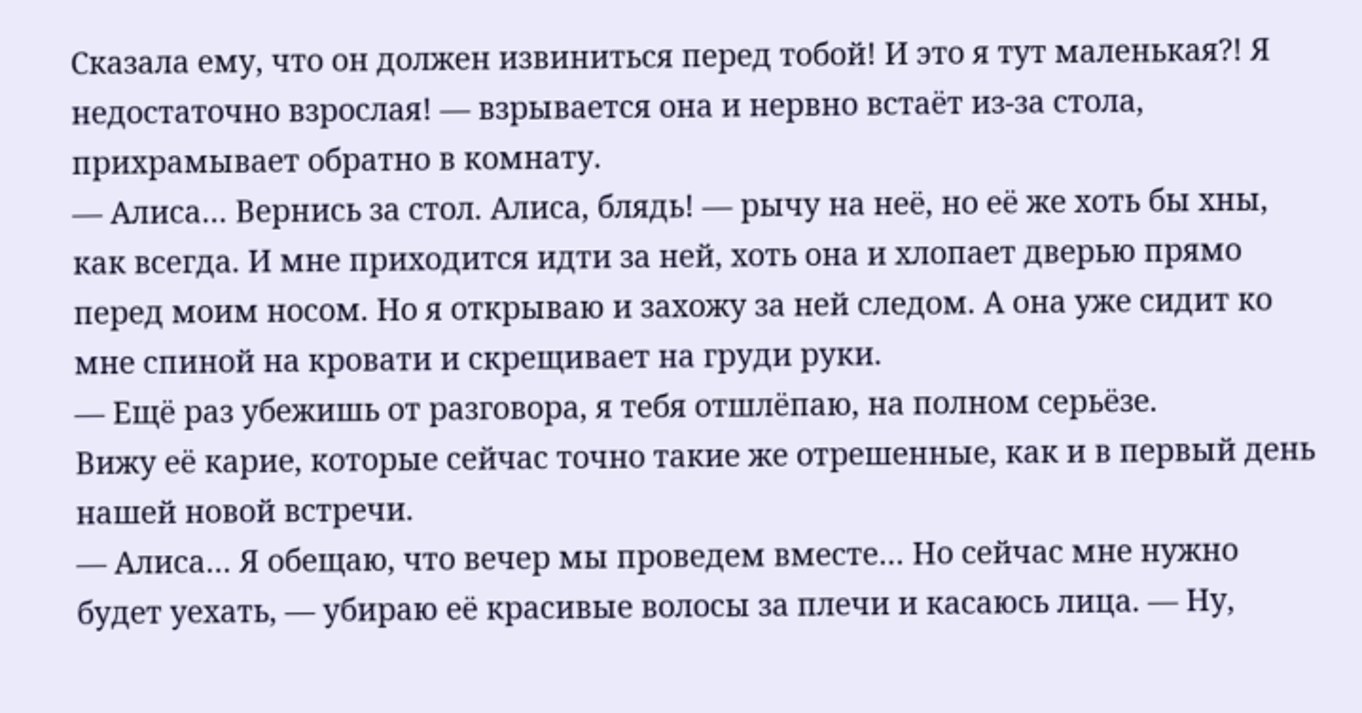Сказала ему, что он должен извиниться перед тобой! И это я тут маленькая?! Я недостаточно взрослая! — взрывается она и нервно встаёт из-за стола, прихрамывает обратно в комнату.
— Алиса… Вернись за стол. Алиса, блядь! — рычу на неё, но её же хоть бы хны, как всегда. И мне приходится идти за ней, хоть она и хлопает дверью прямо перед моим носом. Но я открываю и захожу за ней следом. А она уже сидит ко мне спиной на кровати и скрещивает на груди руки.
— Ещё раз убежишь от разговора, я тебя отшлёпаю, на полном серьёзе.
Вижу её карие, которые сейчас точно такие же отрешенные, как и в первый день нашей новой встречи.
— Алиса… Я обещаю, что вечер мы проведем вместе… Но сейчас мне нужно будет уехать, — убираю её красивые волосы за плечи и касаюсь лица. — Ну,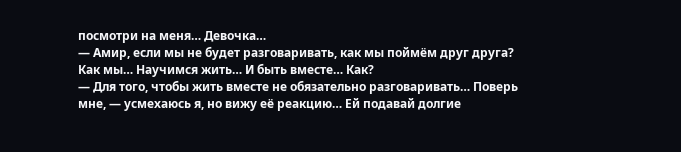посмотри на меня… Девочка…
— Амир, если мы не будет разговаривать, как мы поймём друг друга? Как мы… Научимся жить… И быть вместе… Как?
— Для того, чтобы жить вместе не обязательно разговаривать… Поверь мне, — усмехаюсь я, но вижу её реакцию… Ей подавай долгие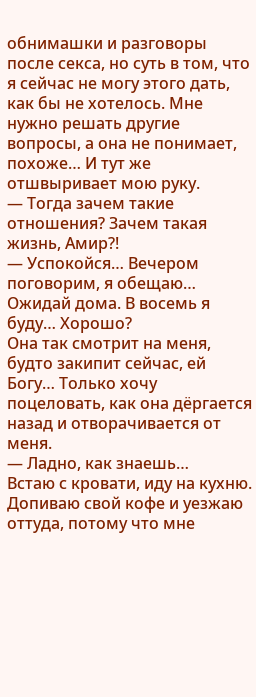обнимашки и разговоры после секса, но суть в том, что я сейчас не могу этого дать, как бы не хотелось. Мне нужно решать другие вопросы, а она не понимает, похоже… И тут же отшвыривает мою руку.
— Тогда зачем такие отношения? Зачем такая жизнь, Амир?!
— Успокойся… Вечером поговорим, я обещаю… Ожидай дома. В восемь я буду… Хорошо?
Она так смотрит на меня, будто закипит сейчас, ей Богу… Только хочу поцеловать, как она дёргается назад и отворачивается от меня.
— Ладно, как знаешь…
Встаю с кровати, иду на кухню. Допиваю свой кофе и уезжаю оттуда, потому что мне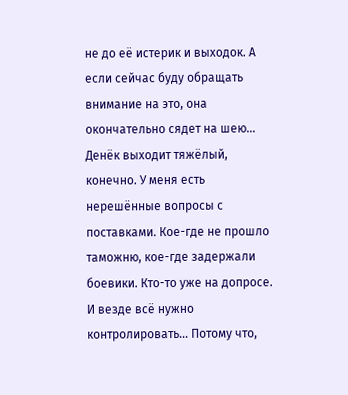не до её истерик и выходок. А если сейчас буду обращать внимание на это, она окончательно сядет на шею…
Денёк выходит тяжёлый, конечно. У меня есть нерешённые вопросы с поставками. Кое-где не прошло таможню, кое-где задержали боевики. Кто-то уже на допросе. И везде всё нужно контролировать… Потому что,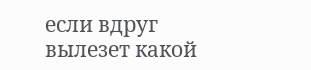если вдруг вылезет какой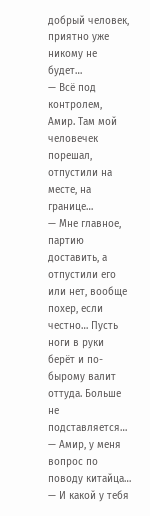добрый человек, приятно уже никому не будет…
— Всё под контролем, Амир. Там мой человечек порешал, отпустили на месте, на границе…
— Мне главное, партию доставить, а отпустили его или нет, вообще похер, если честно… Пусть ноги в руки берёт и по-бырому валит оттуда. Больше не подставляется…
— Амир, у меня вопрос по поводу китайца…
— И какой у тебя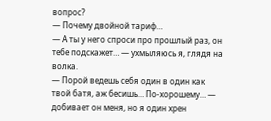вопрос?
— Почему двойной тариф…
— А ты у него спроси про прошлый раз, он тебе подскажет… — ухмыляюсь я, глядя на волка.
— Порой ведешь себя один в один как твой батя, аж бесишь… По-хорошему… — добивает он меня, но я один хрен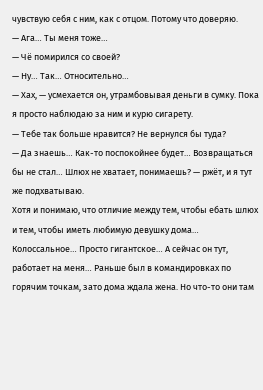чувствую себя с ним, как с отцом. Потому что доверяю.
— Ага… Ты меня тоже…
— Чё помирился со своей?
— Ну… Так… Относительно…
— Хах, — усмехается он, утрамбовывая деньги в сумку. Пока я просто наблюдаю за ним и курю сигарету.
— Тебе так больше нравится? Не вернулся бы туда?
— Да знаешь… Как-то поспокойнее будет… Возвращаться бы не стал… Шлюх не хватает, понимаешь? — ржёт, и я тут же подхватываю.
Хотя и понимаю, что отличие между тем, чтобы ебать шлюх и тем, чтобы иметь любимую девушку дома… Колоссальное… Просто гигантское… А сейчас он тут, работает на меня… Раньше был в командировках по горячим точкам, зато дома ждала жена. Но что-то они там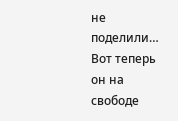не поделили… Вот теперь он на свободе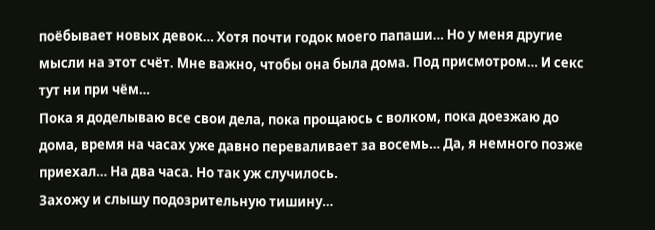поёбывает новых девок… Хотя почти годок моего папаши… Но у меня другие мысли на этот счёт. Мне важно, чтобы она была дома. Под присмотром… И секс тут ни при чём…
Пока я доделываю все свои дела, пока прощаюсь с волком, пока доезжаю до дома, время на часах уже давно переваливает за восемь… Да, я немного позже приехал… На два часа. Но так уж случилось.
Захожу и слышу подозрительную тишину…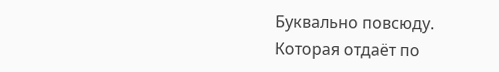Буквально повсюду. Которая отдаёт по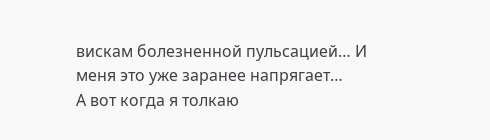вискам болезненной пульсацией… И меня это уже заранее напрягает…
А вот когда я толкаю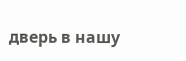дверь в нашу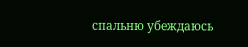спальню убеждаюсь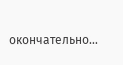окончательно…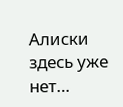Алиски здесь уже нет…